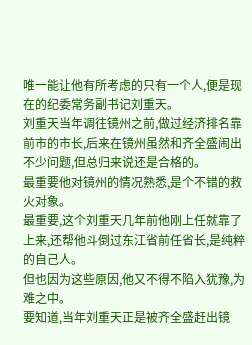唯一能让他有所考虑的只有一个人,便是现在的纪委常务副书记刘重天。
刘重天当年调往镜州之前,做过经济排名靠前市的市长,后来在镜州虽然和齐全盛闹出不少问题,但总归来说还是合格的。
最重要他对镜州的情况熟悉,是个不错的救火对象。
最重要,这个刘重天几年前他刚上任就靠了上来,还帮他斗倒过东江省前任省长,是纯粹的自己人。
但也因为这些原因,他又不得不陷入犹豫,为难之中。
要知道,当年刘重天正是被齐全盛赶出镜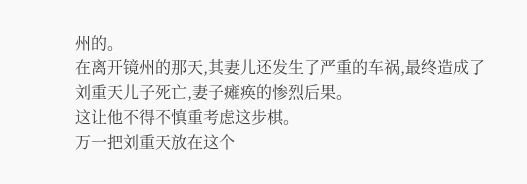州的。
在离开镜州的那天,其妻儿还发生了严重的车祸,最终造成了刘重天儿子死亡,妻子瘫痪的惨烈后果。
这让他不得不慎重考虑这步棋。
万一把刘重天放在这个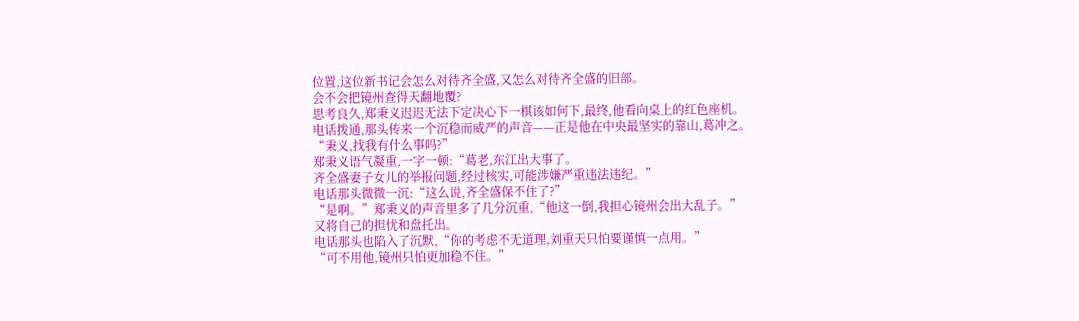位置,这位新书记会怎么对待齐全盛,又怎么对待齐全盛的旧部。
会不会把镜州查得天翻地覆?
思考良久,郑秉义迟迟无法下定决心下一棋该如何下,最终,他看向桌上的红色座机。
电话拨通,那头传来一个沉稳而威严的声音——正是他在中央最坚实的靠山,葛冲之。
“秉义,找我有什么事吗?”
郑秉义语气凝重,一字一顿:“葛老,东江出大事了。
齐全盛妻子女儿的举报问题,经过核实,可能涉嫌严重违法违纪。”
电话那头微微一沉:“这么说,齐全盛保不住了?”
“是啊。”郑秉义的声音里多了几分沉重,“他这一倒,我担心镜州会出大乱子。”
又将自己的担忧和盘托出。
电话那头也陷入了沉默,“你的考虑不无道理,刘重天只怕要谨慎一点用。”
“可不用他,镜州只怕更加稳不住。”